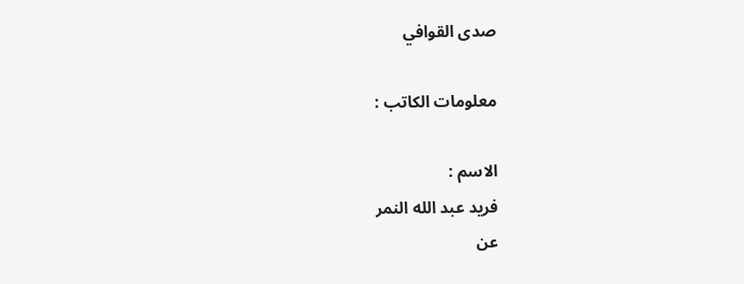صدى القوافي

معلومات الكاتب :

الاسم :
فريد عبد الله النمر
عن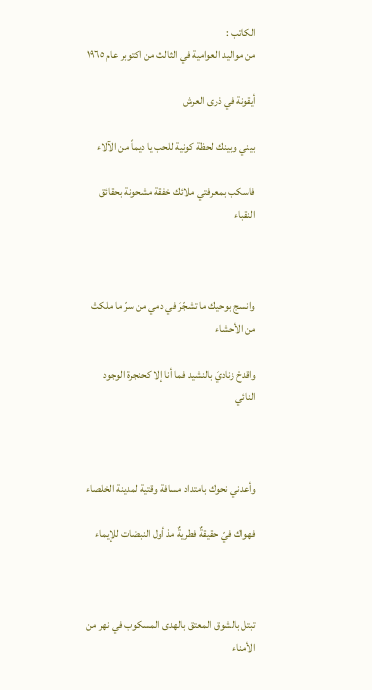الكاتب :
من مواليد العوامية في الثالث من اكتوبر عام ١٩٦٥

أيقونة في ذرى العرش

بيني وبينك لحظة كونية للحب يا ديماً من الآلاء

فاسكب بمعرفتي ملائك خفقة مشحونة بحقائق النقباء



وانسج بوحيك ما تشجّرَ في دمي من سرّ ما ملكتْ من الأحشاء

واقدحْ زناديَ بالنشيد فما أنا إلا كحنجرة الوجود النائي



وأعدني نحوك بامتداد مسافة وقتية لمدينة الخلصاء

فهواك فيّ حقيقةٌ فطريةٌ مذ أول النبضات للإيماء



تبتل بالشوق المعتق بالهدى المسكوب في نهر من الأمناء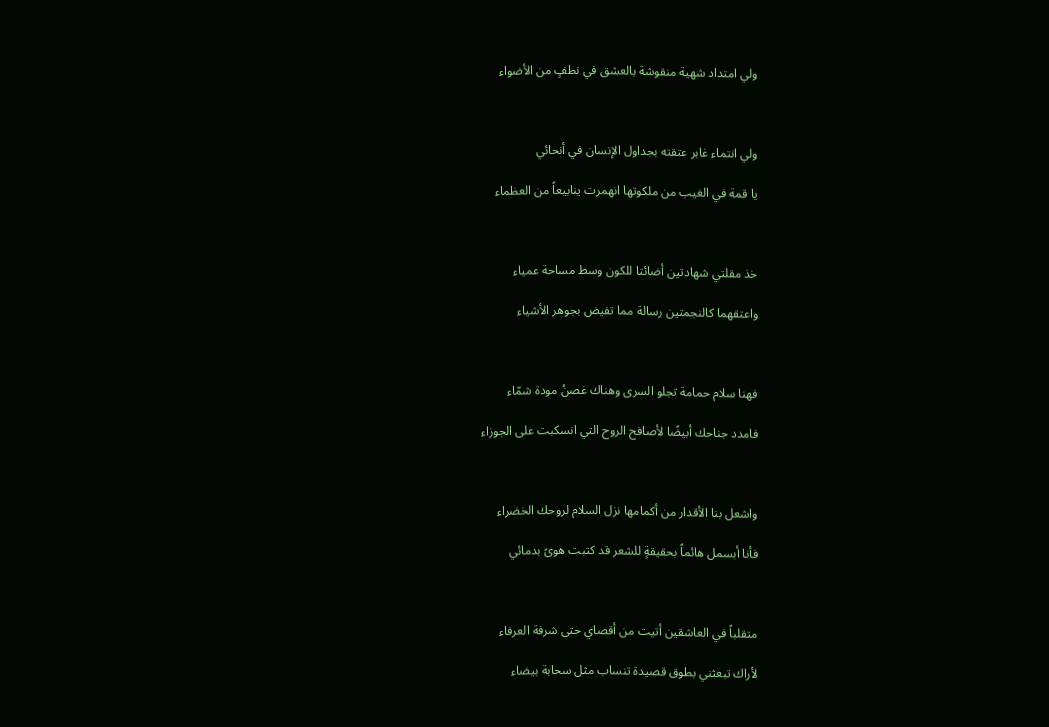ولي امتداد شهية منقوشة بالعشق في نطفٍ من الأضواء



ولي انتماء غابر عتقته بجداول الإنسان في أنحائي

يا قمة في الغيب من ملكوتها انهمرت ينابيعاً من العظماء



خذ مقلتي شهادتين أضائتا للكون وسط مساحة عمياء

واعتقهما كالنجمتين رسالة مما تفيض بجوهر الأشياء



فهنا سلام حمامة تجلو السرى وهناك غصنُ مودة شمّاء

فامدد جناحك أبيضًا لأصافح الروح التي انسكبت على الجوزاء



واشعل بنا الأقدار من أكمامها نزل السلام لروحك الخضراء

فأنا أبسمل هائماً بحقيقةٍ للشعر قد كتبت هوىً بدمائي



متقلباً في العاشقين أتيت من أقصاي حتى شرفة العرفاء

لأراك تبعثني بطوق قصيدة تنساب مثل سحابة بيضاء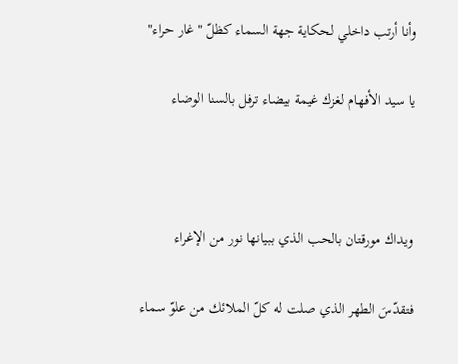وأنا أرتب داخلي لحكاية جهة السماء كظلّ "غار حراء"

يا سيد الأفهام لغزك غيمة بيضاء ترفل بالسنا الوضاء



ويداك مورقتان بالحب الذي ببيانها نور من الإغراء

فتقدّسَ الطهر الذي صلت له كلّ الملائك من علوّ سماء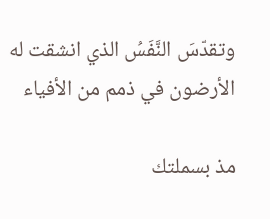وتقدّسَ النَّفَسُ الذي انشقت له الأرضون في ذمم من الأفياء

مذ بسملتك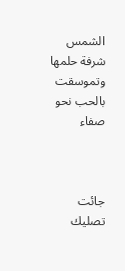الشمس شرفة حلمها وتموسقت بالحب نحو صفاء



جائت تصليك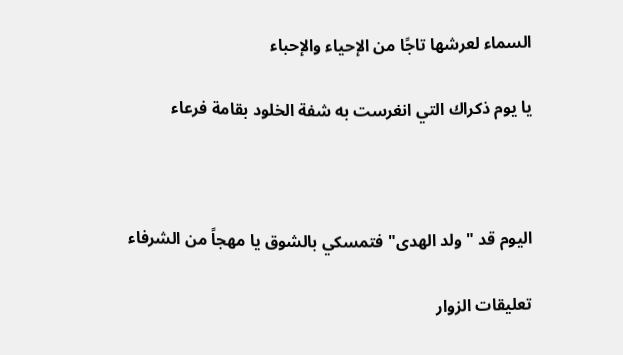السماء لعرشها تاجًا من الإحياء والإحباء

يا يوم ذكراك التي انغرست به شفة الخلود بقامة فرعاء



اليوم قد "ولد الهدى" فتمسكي بالشوق يا مهجاً من الشرفاء

تعليقات الزوار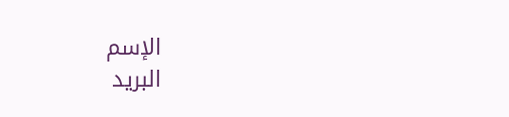الإسم
البريد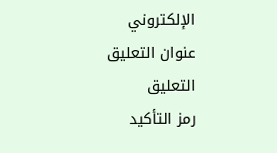الإلكتروني
عنوان التعليق
التعليق
رمز التأكيد